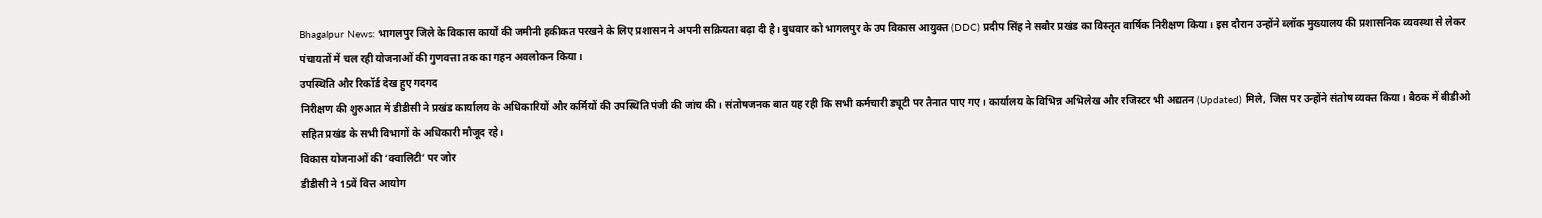Bhagalpur News: भागलपुर जिले के विकास कार्यों की जमीनी हकीकत परखने के लिए प्रशासन ने अपनी सक्रियता बढ़ा दी है। बुधवार को भागलपुर के उप विकास आयुक्त (DDC) प्रदीप सिंह ने सबौर प्रखंड का विस्तृत वार्षिक निरीक्षण किया। इस दौरान उन्होंने ब्लॉक मुख्यालय की प्रशासनिक व्यवस्था से लेकर पंचायतों में चल रही योजनाओं की गुणवत्ता तक का गहन अवलोकन किया।
उपस्थिति और रिकॉर्ड देख हुए गदगद
निरीक्षण की शुरुआत में डीडीसी ने प्रखंड कार्यालय के अधिकारियों और कर्मियों की उपस्थिति पंजी की जांच की। संतोषजनक बात यह रही कि सभी कर्मचारी ड्यूटी पर तैनात पाए गए। कार्यालय के विभिन्न अभिलेख और रजिस्टर भी अद्यतन (Updated) मिले, जिस पर उन्होंने संतोष व्यक्त किया। बैठक में बीडीओ सहित प्रखंड के सभी विभागों के अधिकारी मौजूद रहे।
विकास योजनाओं की ‘क्वालिटी’ पर जोर
डीडीसी ने 15वें वित्त आयोग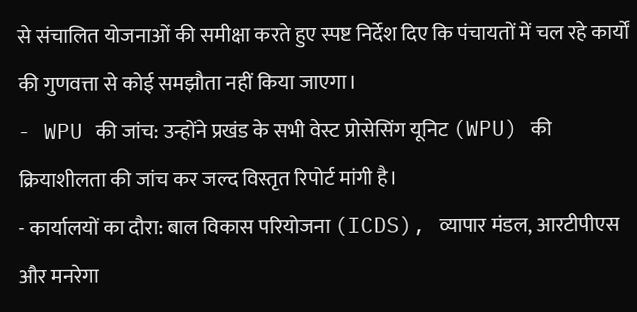से संचालित योजनाओं की समीक्षा करते हुए स्पष्ट निर्देश दिए कि पंचायतों में चल रहे कार्यों की गुणवत्ता से कोई समझौता नहीं किया जाएगा।
- WPU की जांच: उन्होंने प्रखंड के सभी वेस्ट प्रोसेसिंग यूनिट (WPU) की क्रियाशीलता की जांच कर जल्द विस्तृत रिपोर्ट मांगी है।
- कार्यालयों का दौरा: बाल विकास परियोजना (ICDS), व्यापार मंडल, आरटीपीएस और मनरेगा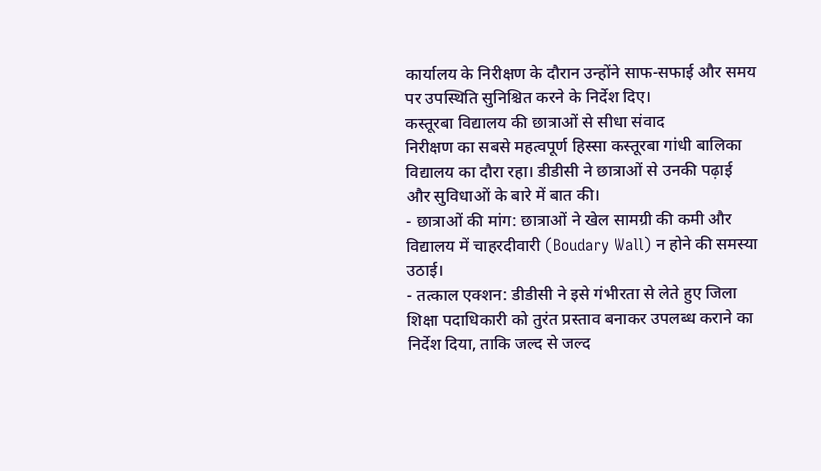कार्यालय के निरीक्षण के दौरान उन्होंने साफ-सफाई और समय पर उपस्थिति सुनिश्चित करने के निर्देश दिए।
कस्तूरबा विद्यालय की छात्राओं से सीधा संवाद
निरीक्षण का सबसे महत्वपूर्ण हिस्सा कस्तूरबा गांधी बालिका विद्यालय का दौरा रहा। डीडीसी ने छात्राओं से उनकी पढ़ाई और सुविधाओं के बारे में बात की।
- छात्राओं की मांग: छात्राओं ने खेल सामग्री की कमी और विद्यालय में चाहरदीवारी (Boudary Wall) न होने की समस्या उठाई।
- तत्काल एक्शन: डीडीसी ने इसे गंभीरता से लेते हुए जिला शिक्षा पदाधिकारी को तुरंत प्रस्ताव बनाकर उपलब्ध कराने का निर्देश दिया, ताकि जल्द से जल्द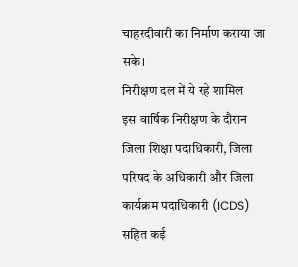चाहरदीवारी का निर्माण कराया जा सके।
निरीक्षण दल में ये रहे शामिल
इस वार्षिक निरीक्षण के दौरान जिला शिक्षा पदाधिकारी, जिला परिषद के अधिकारी और जिला कार्यक्रम पदाधिकारी (ICDS) सहित कई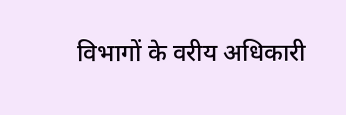विभागों के वरीय अधिकारी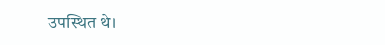उपस्थित थे।